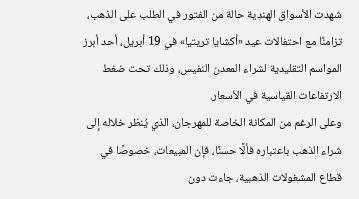شهدت الأسواق الهندية حالة من الفتور في الطلب على الذهب، تزامنًا مع احتفالات عيد «أكشايا تريتيا» في 19 أبريل، أحد أبرز المواسم التقليدية لشراء المعدن النفيس، وذلك تحت ضغط الارتفاعات القياسية في الأسعار.
وعلى الرغم من المكانة الخاصة للمهرجان، الذي يُنظر خلاله إلى شراء الذهب باعتباره فألًا حسنًا، فإن المبيعات، خصوصًا في قطاع المشغولات الذهبية، جاءت دون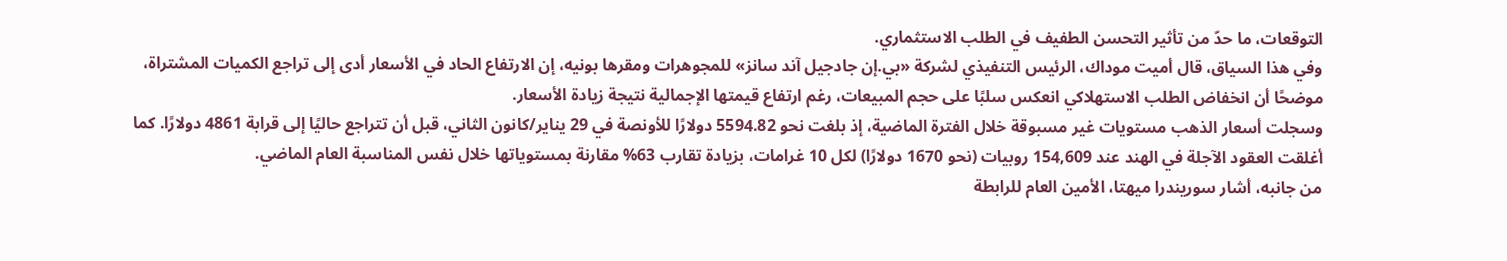التوقعات، ما حدّ من تأثير التحسن الطفيف في الطلب الاستثماري.
وفي هذا السياق، قال أميت موداك، الرئيس التنفيذي لشركة «بي.إن جادجيل آند سانز» للمجوهرات ومقرها بونيه، إن الارتفاع الحاد في الأسعار أدى إلى تراجع الكميات المشتراة، موضحًا أن انخفاض الطلب الاستهلاكي انعكس سلبًا على حجم المبيعات، رغم ارتفاع قيمتها الإجمالية نتيجة زيادة الأسعار.
وسجلت أسعار الذهب مستويات غير مسبوقة خلال الفترة الماضية، إذ بلغت نحو 5594.82 دولارًا للأونصة في 29 يناير/كانون الثاني، قبل أن تتراجع حاليًا إلى قرابة 4861 دولارًا. كما أغلقت العقود الآجلة في الهند عند 154,609 روبيات (نحو 1670 دولارًا) لكل 10 غرامات، بزيادة تقارب 63% مقارنة بمستوياتها خلال نفس المناسبة العام الماضي.
من جانبه، أشار سوريندرا ميهتا، الأمين العام للرابطة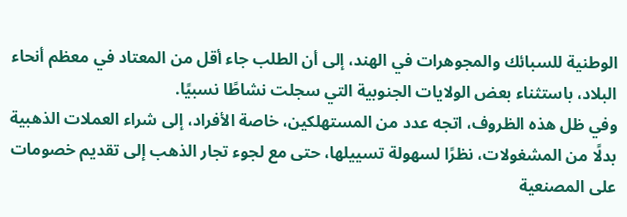الوطنية للسبائك والمجوهرات في الهند، إلى أن الطلب جاء أقل من المعتاد في معظم أنحاء البلاد، باستثناء بعض الولايات الجنوبية التي سجلت نشاطًا نسبيًا.
وفي ظل هذه الظروف، اتجه عدد من المستهلكين، خاصة الأفراد، إلى شراء العملات الذهبية بدلًا من المشغولات، نظرًا لسهولة تسييلها، حتى مع لجوء تجار الذهب إلى تقديم خصومات على المصنعية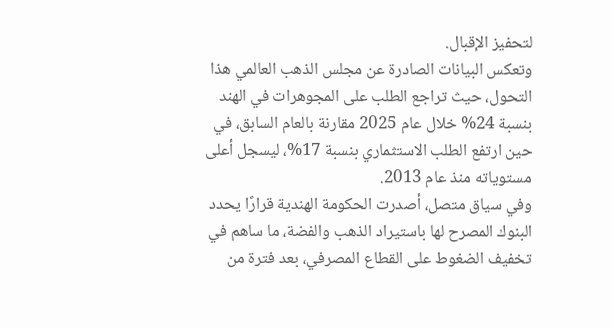لتحفيز الإقبال.
وتعكس البيانات الصادرة عن مجلس الذهب العالمي هذا التحول، حيث تراجع الطلب على المجوهرات في الهند بنسبة 24% خلال عام 2025 مقارنة بالعام السابق، في حين ارتفع الطلب الاستثماري بنسبة 17%، ليسجل أعلى مستوياته منذ عام 2013.
وفي سياق متصل، أصدرت الحكومة الهندية قرارًا يحدد البنوك المصرح لها باستيراد الذهب والفضة، ما ساهم في تخفيف الضغوط على القطاع المصرفي، بعد فترة من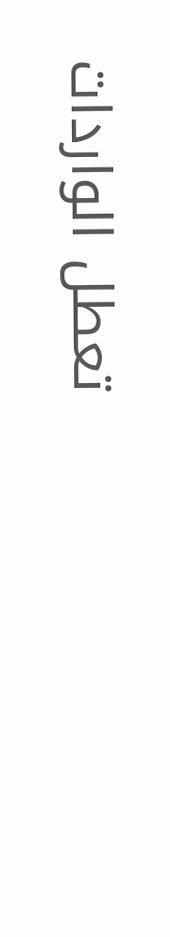تعطل الواردات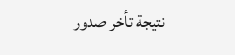نتيجة تأخر صدور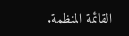القائمة المنظمة.